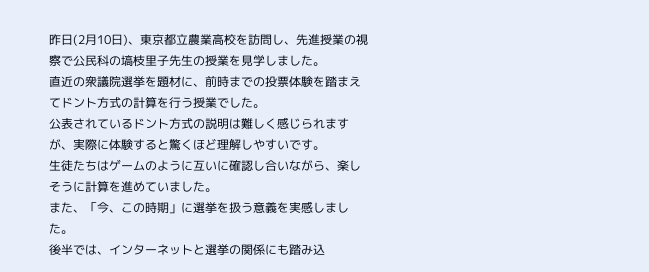昨日(2月10日)、東京都立農業高校を訪問し、先進授業の視察で公民科の塙枝里子先生の授業を見学しました。
直近の衆議院選挙を題材に、前時までの投票体験を踏まえてドント方式の計算を行う授業でした。
公表されているドント方式の説明は難しく感じられますが、実際に体験すると驚くほど理解しやすいです。
生徒たちはゲームのように互いに確認し合いながら、楽しそうに計算を進めていました。
また、「今、この時期」に選挙を扱う意義を実感しました。
後半では、インターネットと選挙の関係にも踏み込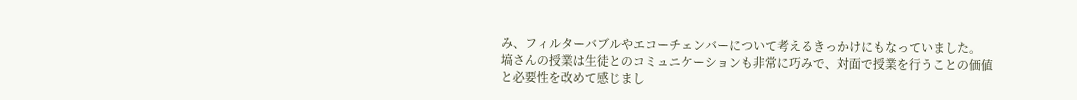み、フィルターバブルやエコーチェンバーについて考えるきっかけにもなっていました。
塙さんの授業は生徒とのコミュニケーションも非常に巧みで、対面で授業を行うことの価値と必要性を改めて感じまし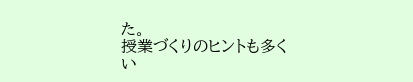た。
授業づくりのヒントも多くい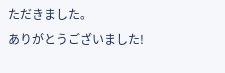ただきました。
ありがとうございました!